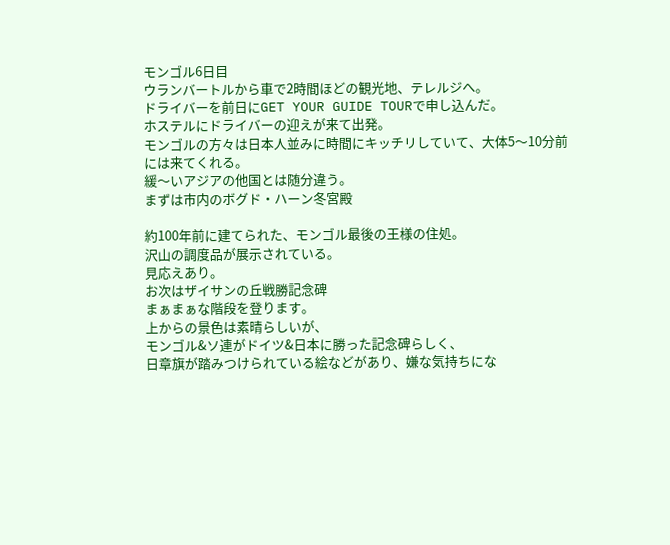モンゴル6日目
ウランバートルから車で2時間ほどの観光地、テレルジへ。
ドライバーを前日にGET YOUR GUIDE TOURで申し込んだ。
ホステルにドライバーの迎えが来て出発。
モンゴルの方々は日本人並みに時間にキッチリしていて、大体5〜10分前には来てくれる。
緩〜いアジアの他国とは随分違う。
まずは市内のボグド・ハーン冬宮殿

約100年前に建てられた、モンゴル最後の王様の住処。
沢山の調度品が展示されている。
見応えあり。
お次はザイサンの丘戦勝記念碑
まぁまぁな階段を登ります。
上からの景色は素晴らしいが、
モンゴル&ソ連がドイツ&日本に勝った記念碑らしく、
日章旗が踏みつけられている絵などがあり、嫌な気持ちにな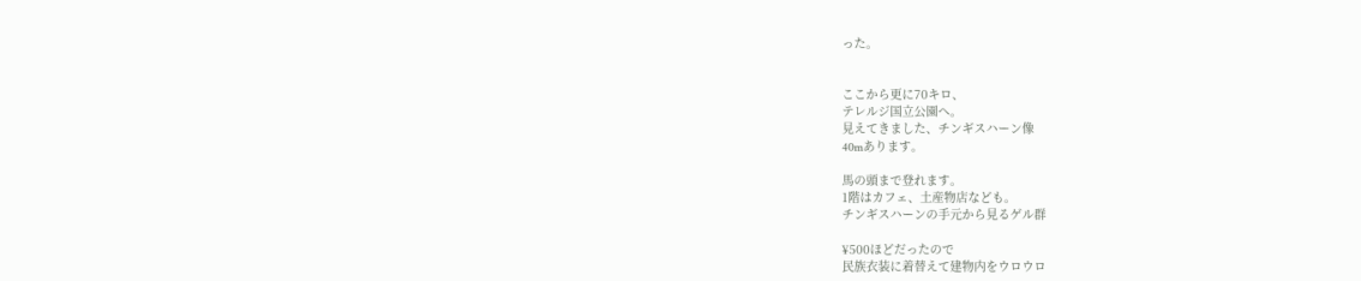った。


ここから更に70キロ、
テレルジ国立公園へ。
見えてきました、チンギスハーン像
40mあります。

馬の頭まで登れます。
1階はカフェ、土産物店なども。
チンギスハーンの手元から見るゲル群

¥500ほどだったので
民族衣装に着替えて建物内をウロウロ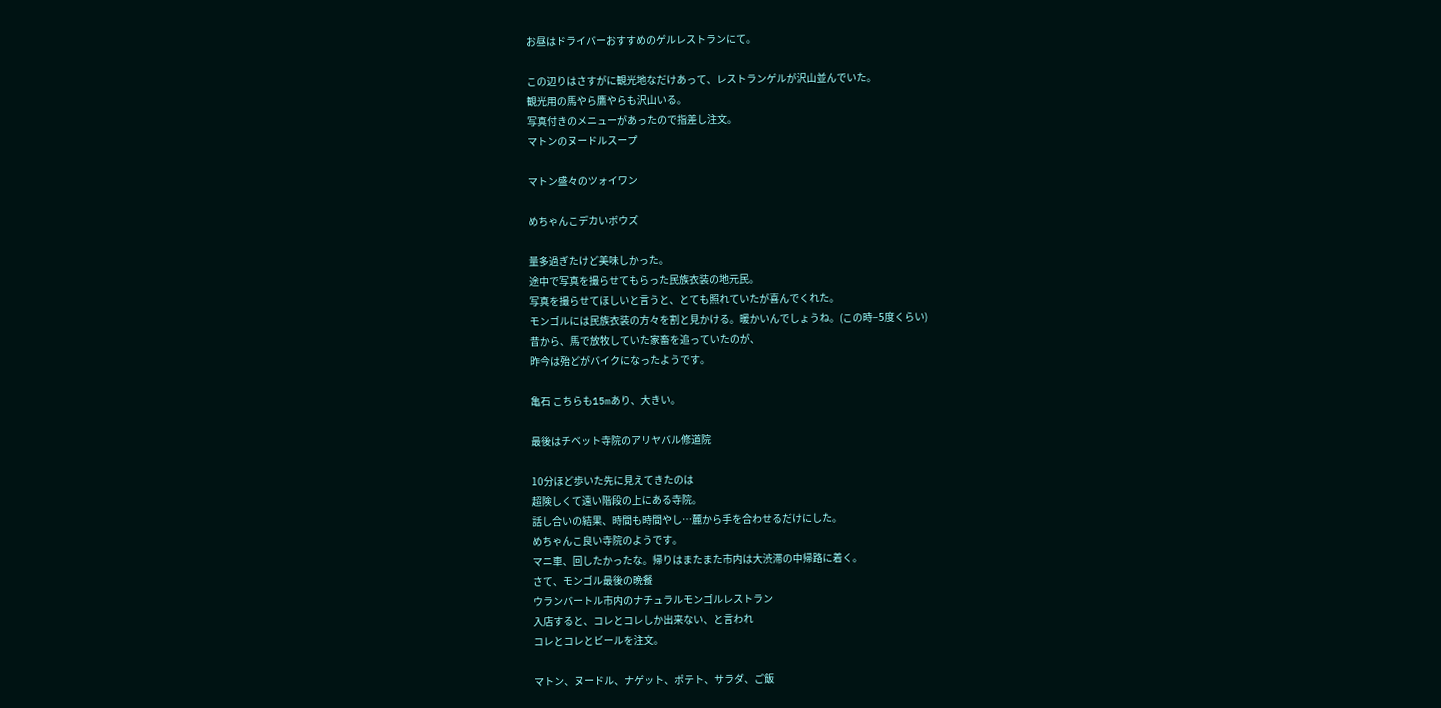お昼はドライバーおすすめのゲルレストランにて。

この辺りはさすがに観光地なだけあって、レストランゲルが沢山並んでいた。
観光用の馬やら鷹やらも沢山いる。
写真付きのメニューがあったので指差し注文。
マトンのヌードルスープ

マトン盛々のツォイワン

めちゃんこデカいボウズ

量多過ぎたけど美味しかった。
途中で写真を撮らせてもらった民族衣装の地元民。
写真を撮らせてほしいと言うと、とても照れていたが喜んでくれた。
モンゴルには民族衣装の方々を割と見かける。暖かいんでしょうね。(この時−5度くらい)
昔から、馬で放牧していた家畜を追っていたのが、
昨今は殆どがバイクになったようです。

亀石 こちらも15mあり、大きい。

最後はチベット寺院のアリヤバル修道院

10分ほど歩いた先に見えてきたのは
超険しくて遠い階段の上にある寺院。
話し合いの結果、時間も時間やし…麓から手を合わせるだけにした。
めちゃんこ良い寺院のようです。
マニ車、回したかったな。帰りはまたまた市内は大渋滞の中帰路に着く。
さて、モンゴル最後の晩餐
ウランバートル市内のナチュラルモンゴルレストラン
入店すると、コレとコレしか出来ない、と言われ
コレとコレとビールを注文。

マトン、ヌードル、ナゲット、ポテト、サラダ、ご飯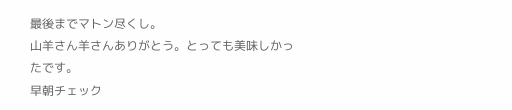最後までマトン尽くし。
山羊さん羊さんありがとう。とっても美味しかったです。
早朝チェック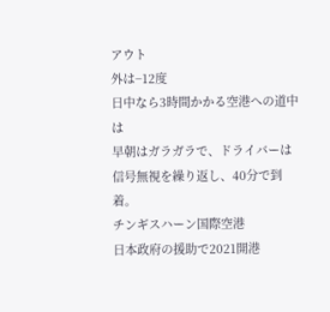アウト
外は−12度
日中なら3時間かかる空港への道中は
早朝はガラガラで、ドライバーは信号無視を繰り返し、40分で到着。
チンギスハーン国際空港
日本政府の援助で2021開港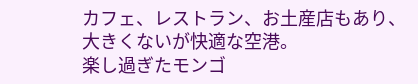カフェ、レストラン、お土産店もあり、
大きくないが快適な空港。
楽し過ぎたモンゴ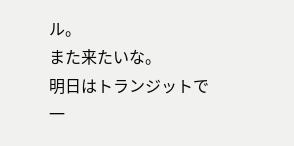ル。
また来たいな。
明日はトランジットで一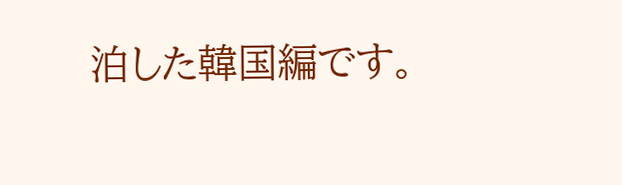泊した韓国編です。